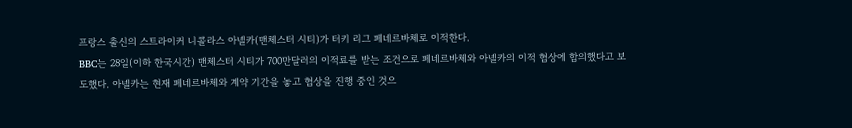프랑스 출신의 스트라이커 니콜라스 아넬카(맨체스터 시티)가 터키 리그 페네르바체로 이적한다.
BBC는 28일(이하 한국시간) 맨체스터 시티가 700만달러의 이적료를 받는 조건으로 페네르바체와 아넬카의 이적 협상에 합의했다고 보도했다. 아넬카는 현재 페네르바체와 계약 기간을 놓고 협상을 진행 중인 것으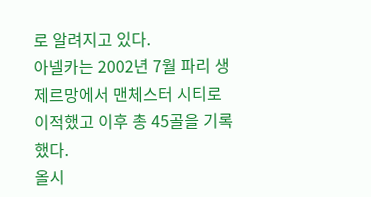로 알려지고 있다.
아넬카는 2002년 7월 파리 생제르망에서 맨체스터 시티로 이적했고 이후 총 45골을 기록했다.
올시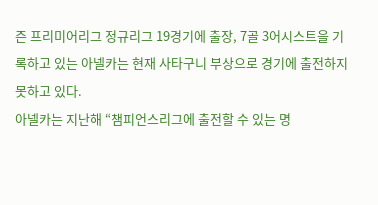즌 프리미어리그 정규리그 19경기에 출장, 7골 3어시스트을 기록하고 있는 아넬카는 현재 사타구니 부상으로 경기에 출전하지 못하고 있다.
아넬카는 지난해 “챔피언스리그에 출전할 수 있는 명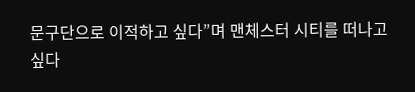문구단으로 이적하고 싶다”며 맨체스터 시티를 떠나고 싶다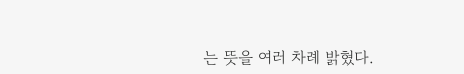는 뜻을 여러 차례 밝혔다.